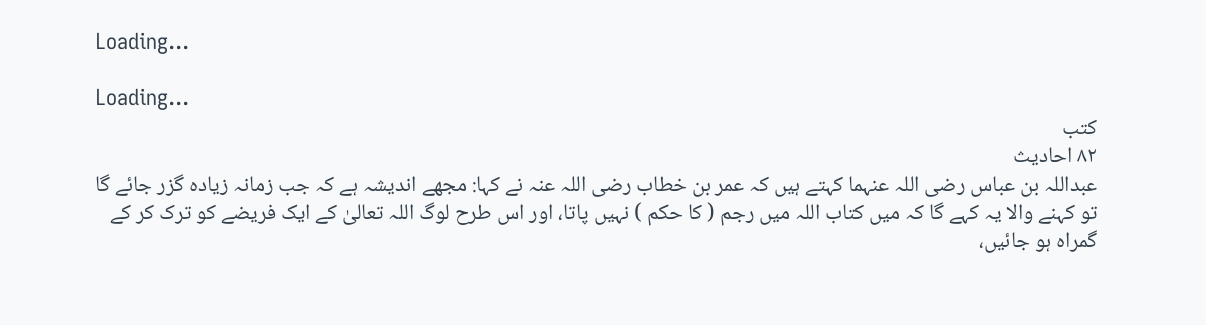Loading...

Loading...
کتب
۸۲ احادیث
عبداللہ بن عباس رضی اللہ عنہما کہتے ہیں کہ عمر بن خطاب رضی اللہ عنہ نے کہا: مجھے اندیشہ ہے کہ جب زمانہ زیادہ گزر جائے گا تو کہنے والا یہ کہے گا کہ میں کتاب اللہ میں رجم ( کا حکم ) نہیں پاتا، اور اس طرح لوگ اللہ تعالیٰ کے ایک فریضے کو ترک کر کے گمراہ ہو جائیں،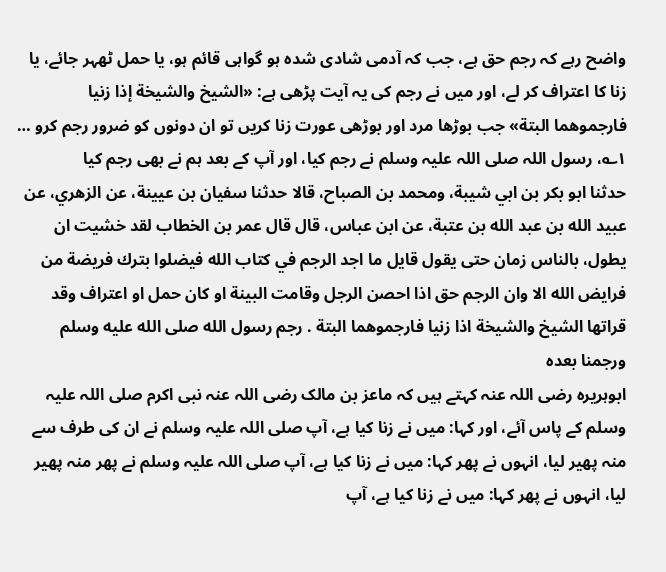واضح رہے کہ رجم حق ہے، جب کہ آدمی شادی شدہ ہو گواہی قائم ہو، یا حمل ٹھہر جائے، یا زنا کا اعتراف کر لے، اور میں نے رجم کی یہ آیت پڑھی ہے: «الشيخ والشيخة إذا زنيا فارجموهما البتة» جب بوڑھا مرد اور بوڑھی عورت زنا کریں تو ان دونوں کو ضرور رجم کرو … ۱؎، رسول اللہ صلی اللہ علیہ وسلم نے رجم کیا، اور آپ کے بعد ہم نے بھی رجم کیا
حدثنا ابو بكر بن ابي شيبة، ومحمد بن الصباح، قالا حدثنا سفيان بن عيينة، عن الزهري، عن عبيد الله بن عبد الله بن عتبة، عن ابن عباس، قال قال عمر بن الخطاب لقد خشيت ان يطول، بالناس زمان حتى يقول قايل ما اجد الرجم في كتاب الله فيضلوا بترك فريضة من فرايض الله الا وان الرجم حق اذا احصن الرجل وقامت البينة او كان حمل او اعتراف وقد قراتها الشيخ والشيخة اذا زنيا فارجموهما البتة . رجم رسول الله صلى الله عليه وسلم ورجمنا بعده
ابوہریرہ رضی اللہ عنہ کہتے ہیں کہ ماعز بن مالک رضی اللہ عنہ نبی اکرم صلی اللہ علیہ وسلم کے پاس آئے، اور کہا: میں نے زنا کیا ہے، آپ صلی اللہ علیہ وسلم نے ان کی طرف سے منہ پھیر لیا، انہوں نے پھر کہا: میں نے زنا کیا ہے، آپ صلی اللہ علیہ وسلم نے پھر منہ پھیر لیا، انہوں نے پھر کہا: میں نے زنا کیا ہے، آپ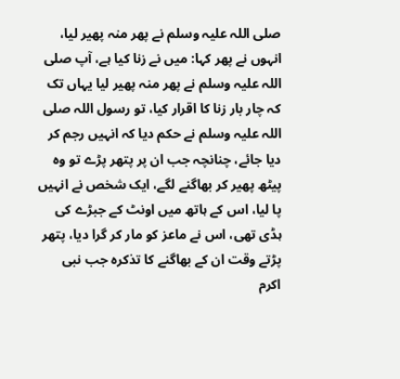صلی اللہ علیہ وسلم نے پھر منہ پھیر لیا، انہوں نے پھر کہا: میں نے زنا کیا ہے، آپ صلی اللہ علیہ وسلم نے پھر منہ پھیر لیا یہاں تک کہ چار بار زنا کا اقرار کیا، تو رسول اللہ صلی اللہ علیہ وسلم نے حکم دیا کہ انہیں رجم کر دیا جائے، چنانچہ جب ان پر پتھر پڑے تو وہ پیٹھ پھیر کر بھاگنے لگے، ایک شخص نے انہیں پا لیا، اس کے ہاتھ میں اونٹ کے جبڑے کی ہڈی تھی، اس نے ماعز کو مار کر گرا دیا، پتھر پڑتے وقت ان کے بھاگنے کا تذکرہ جب نبی اکرم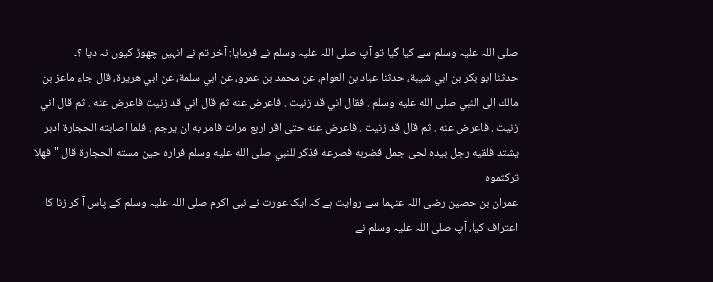صلی اللہ علیہ وسلم سے کیا گیا تو آپ صلی اللہ علیہ وسلم نے فرمایا: آخر تم نے انہیں چھوڑ کیوں نہ دیا ؟۔
حدثنا ابو بكر بن ابي شيبة، حدثنا عباد بن العوام، عن محمد بن عمرو، عن ابي سلمة، عن ابي هريرة، قال جاء ماعز بن مالك الى النبي صلى الله عليه وسلم . فقال اني قد زنيت . فاعرض عنه ثم قال اني قد زنيت فاعرض عنه . ثم قال اني زنيت . فاعرض عنه . ثم قال قد زنيت . فاعرض عنه حتى اقر اربع مرات فامر به ان يرجم . فلما اصابته الحجارة ادبر يشتد فلقيه رجل بيده لحى جمل فضربه فصرعه فذكر للنبي صلى الله عليه وسلم فراره حين مسته الحجارة قال " فهلا تركتموه
عمران بن حصین رضی اللہ عنہما سے روایت ہے کہ ایک عورت نے نبی اکرم صلی اللہ علیہ وسلم کے پاس آ کر زنا کا اعتراف کیا، آپ صلی اللہ علیہ وسلم نے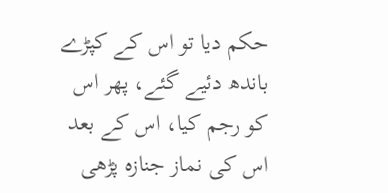حکم دیا تو اس کے کپڑے باندھ دئیے گئے، پھر اس کو رجم کیا، اس کے بعد اس کی نماز جنازہ پڑھی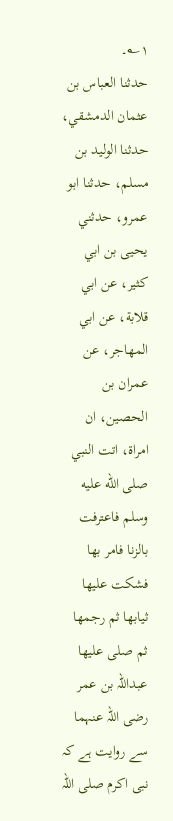۱؎۔
حدثنا العباس بن عثمان الدمشقي، حدثنا الوليد بن مسلم، حدثنا ابو عمرو، حدثني يحيى بن ابي كثير، عن ابي قلابة، عن ابي المهاجر، عن عمران بن الحصين، ان امراة، اتت النبي صلى الله عليه وسلم فاعترفت بالزنا فامر بها فشكت عليها ثيابها ثم رجمها ثم صلى عليها
عبداللہ بن عمر رضی اللہ عنہما سے روایت ہے کہ نبی اکرم صلی اللہ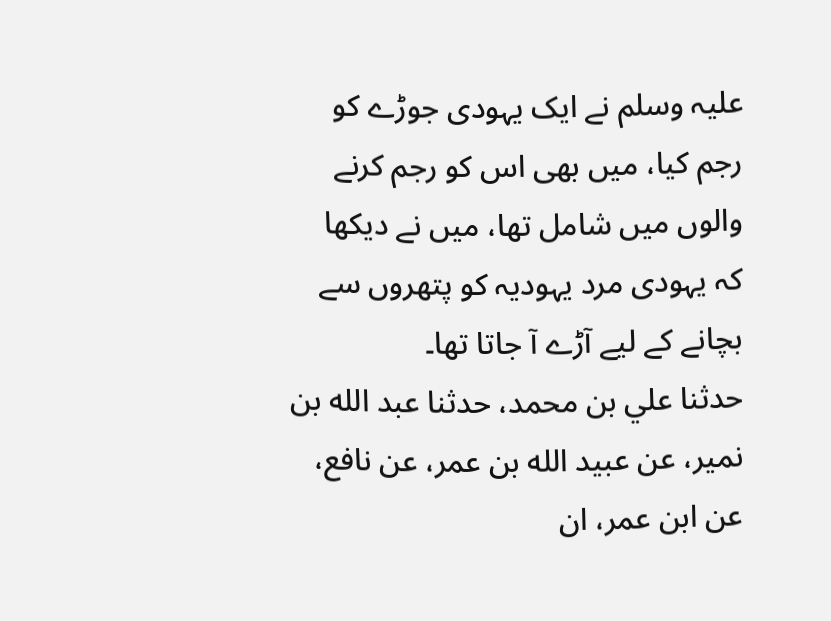علیہ وسلم نے ایک یہودی جوڑے کو رجم کیا، میں بھی اس کو رجم کرنے والوں میں شامل تھا، میں نے دیکھا کہ یہودی مرد یہودیہ کو پتھروں سے بچانے کے لیے آڑے آ جاتا تھا۔
حدثنا علي بن محمد، حدثنا عبد الله بن نمير، عن عبيد الله بن عمر، عن نافع، عن ابن عمر، ان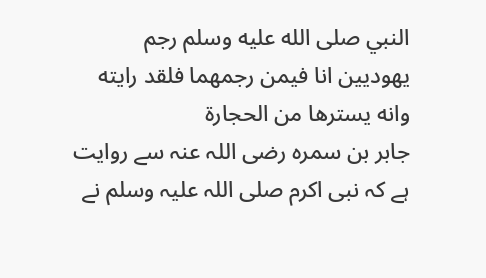النبي صلى الله عليه وسلم رجم يهوديين انا فيمن رجمهما فلقد رايته وانه يسترها من الحجارة
جابر بن سمرہ رضی اللہ عنہ سے روایت ہے کہ نبی اکرم صلی اللہ علیہ وسلم نے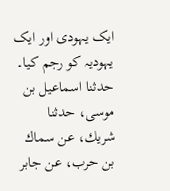ایک یہودی اور ایک یہودیہ کو رجم کیا۔
حدثنا اسماعيل بن موسى، حدثنا شريك، عن سماك بن حرب، عن جابر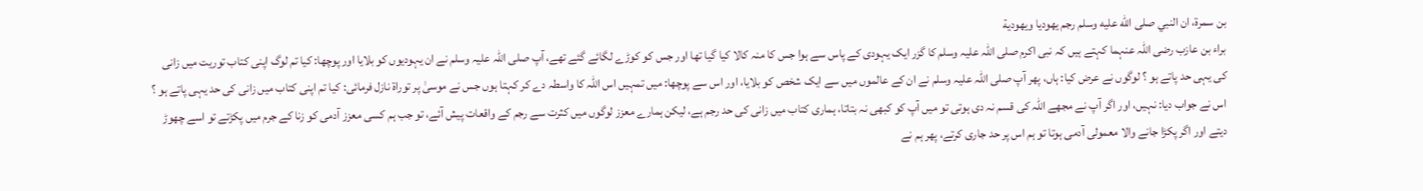بن سمرة، ان النبي صلى الله عليه وسلم رجم يهوديا ويهودية
براء بن عازب رضی اللہ عنہما کہتے ہیں کہ نبی اکرم صلی اللہ علیہ وسلم کا گزر ایک یہودی کے پاس سے ہوا جس کا منہ کالا کیا گیا تھا اور جس کو کوڑے لگائے گئے تھے، آپ صلی اللہ علیہ وسلم نے ان یہودیوں کو بلایا اور پوچھا: کیا تم لوگ اپنی کتاب توریت میں زانی کی یہی حد پاتے ہو ؟ لوگوں نے عرض کیا: ہاں، پھر آپ صلی اللہ علیہ وسلم نے ان کے عالموں میں سے ایک شخص کو بلایا، اور اس سے پوچھا: میں تمہیں اس اللہ کا واسطہ دے کر کہتا ہوں جس نے موسیٰ پر توراۃ نازل فرمائی: کیا تم اپنی کتاب میں زانی کی حد یہی پاتے ہو ؟ اس نے جواب دیا: نہیں، اور اگر آپ نے مجھے اللہ کی قسم نہ دی ہوتی تو میں آپ کو کبھی نہ بتاتا، ہماری کتاب میں زانی کی حد رجم ہے، لیکن ہمارے معزز لوگوں میں کثرت سے رجم کے واقعات پیش آئے، تو جب ہم کسی معزز آدمی کو زنا کے جرم میں پکڑتے تو اسے چھوڑ دیتے اور اگر پکڑا جانے والا معمولی آدمی ہوتا تو ہم اس پر حد جاری کرتے، پھر ہم نے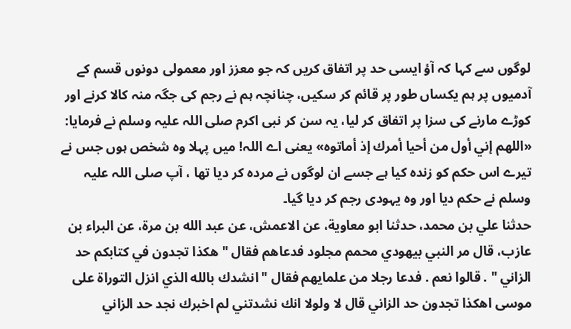لوگوں سے کہا کہ آؤ ایسی حد پر اتفاق کریں کہ جو معزز اور معمولی دونوں قسم کے آدمیوں پر ہم یکساں طور پر قائم کر سکیں، چنانچہ ہم نے رجم کی جگہ منہ کالا کرنے اور کوڑے مارنے کی سزا پر اتفاق کر لیا، یہ سن کر نبی اکرم صلی اللہ علیہ وسلم نے فرمایا: «اللهم إني أول من أحيا أمرك إذ أماتوه» یعنی اے اللہ! میں پہلا وہ شخص ہوں جس نے تیرے اس حکم کو زندہ کیا ہے جسے ان لوگوں نے مردہ کر دیا تھا ، آپ صلی اللہ علیہ وسلم نے حکم دیا اور وہ یہودی رجم کر دیا گیا۔
حدثنا علي بن محمد، حدثنا ابو معاوية، عن الاعمش، عن عبد الله بن مرة، عن البراء بن عازب، قال مر النبي بيهودي محمم مجلود فدعاهم فقال " هكذا تجدون في كتابكم حد الزاني " . قالوا نعم . فدعا رجلا من علمايهم فقال " انشدك بالله الذي انزل التوراة على موسى اهكذا تجدون حد الزاني قال لا ولولا انك نشدتني لم اخبرك نجد حد الزاني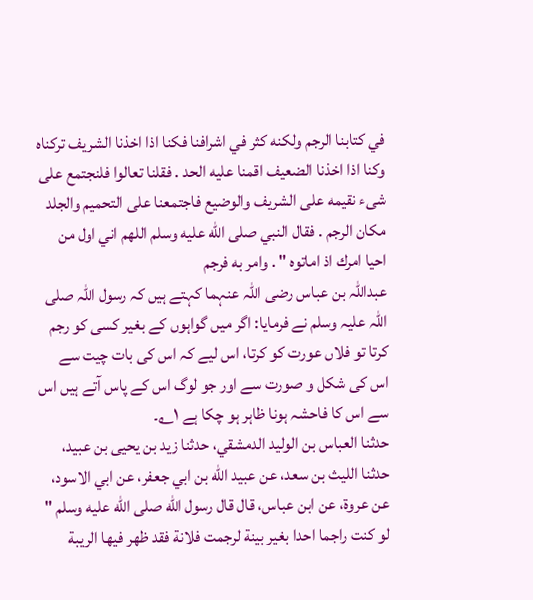في كتابنا الرجم ولكنه كثر في اشرافنا فكنا اذا اخذنا الشريف تركناه وكنا اذا اخذنا الضعيف اقمنا عليه الحد . فقلنا تعالوا فلنجتمع على شىء نقيمه على الشريف والوضيع فاجتمعنا على التحميم والجلد مكان الرجم . فقال النبي صلى الله عليه وسلم اللهم اني اول من احيا امرك اذ اماتوه " . وامر به فرجم
عبداللہ بن عباس رضی اللہ عنہما کہتے ہیں کہ رسول اللہ صلی اللہ علیہ وسلم نے فرمایا: اگر میں گواہوں کے بغیر کسی کو رجم کرتا تو فلاں عورت کو کرتا، اس لیے کہ اس کی بات چیت سے اس کی شکل و صورت سے اور جو لوگ اس کے پاس آتے ہیں اس سے اس کا فاحشہ ہونا ظاہر ہو چکا ہے ۱؎۔
حدثنا العباس بن الوليد الدمشقي، حدثنا زيد بن يحيى بن عبيد، حدثنا الليث بن سعد، عن عبيد الله بن ابي جعفر، عن ابي الاسود، عن عروة، عن ابن عباس، قال قال رسول الله صلى الله عليه وسلم " لو كنت راجما احدا بغير بينة لرجمت فلانة فقد ظهر فيها الريبة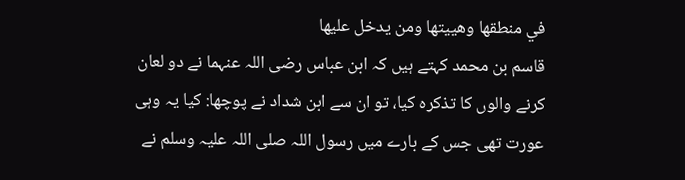في منطقها وهييتها ومن يدخل عليها
قاسم بن محمد کہتے ہیں کہ ابن عباس رضی اللہ عنہما نے دو لعان کرنے والوں کا تذکرہ کیا، تو ان سے ابن شداد نے پوچھا: کیا یہ وہی عورت تھی جس کے بارے میں رسول اللہ صلی اللہ علیہ وسلم نے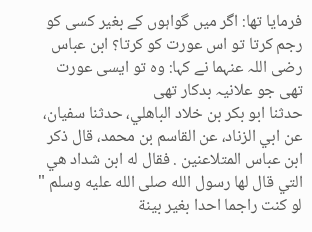فرمایا تھا: اگر میں گواہوں کے بغیر کسی کو رجم کرتا تو اس عورت کو کرتا؟ ابن عباس رضی اللہ عنہما نے کہا: وہ تو ایسی عورت تھی جو علانیہ بدکار تھی
حدثنا ابو بكر بن خلاد الباهلي، حدثنا سفيان، عن ابي الزناد، عن القاسم بن محمد، قال ذكر ابن عباس المتلاعنين . فقال له ابن شداد هي التي قال لها رسول الله صلى الله عليه وسلم " لو كنت راجما احدا بغير بينة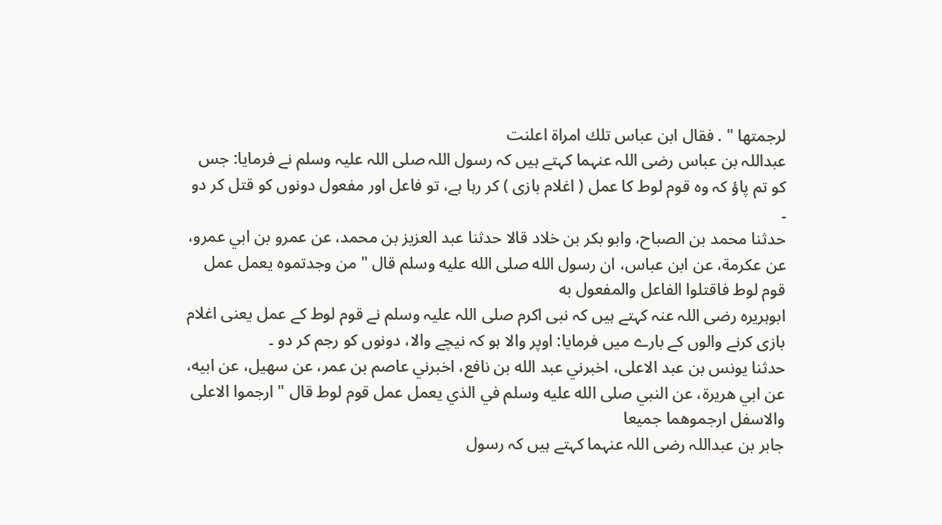لرجمتها " . فقال ابن عباس تلك امراة اعلنت
عبداللہ بن عباس رضی اللہ عنہما کہتے ہیں کہ رسول اللہ صلی اللہ علیہ وسلم نے فرمایا: جس کو تم پاؤ کہ وہ قوم لوط کا عمل ( اغلام بازی ) کر رہا ہے، تو فاعل اور مفعول دونوں کو قتل کر دو ۔
حدثنا محمد بن الصباح، وابو بكر بن خلاد قالا حدثنا عبد العزيز بن محمد، عن عمرو بن ابي عمرو، عن عكرمة، عن ابن عباس، ان رسول الله صلى الله عليه وسلم قال " من وجدتموه يعمل عمل قوم لوط فاقتلوا الفاعل والمفعول به
ابوہریرہ رضی اللہ عنہ کہتے ہیں کہ نبی اکرم صلی اللہ علیہ وسلم نے قوم لوط کے عمل یعنی اغلام بازی کرنے والوں کے بارے میں فرمایا: اوپر والا ہو کہ نیچے والا، دونوں کو رجم کر دو ۔
حدثنا يونس بن عبد الاعلى، اخبرني عبد الله بن نافع، اخبرني عاصم بن عمر، عن سهيل، عن ابيه، عن ابي هريرة، عن النبي صلى الله عليه وسلم في الذي يعمل عمل قوم لوط قال " ارجموا الاعلى والاسفل ارجموهما جميعا
جابر بن عبداللہ رضی اللہ عنہما کہتے ہیں کہ رسول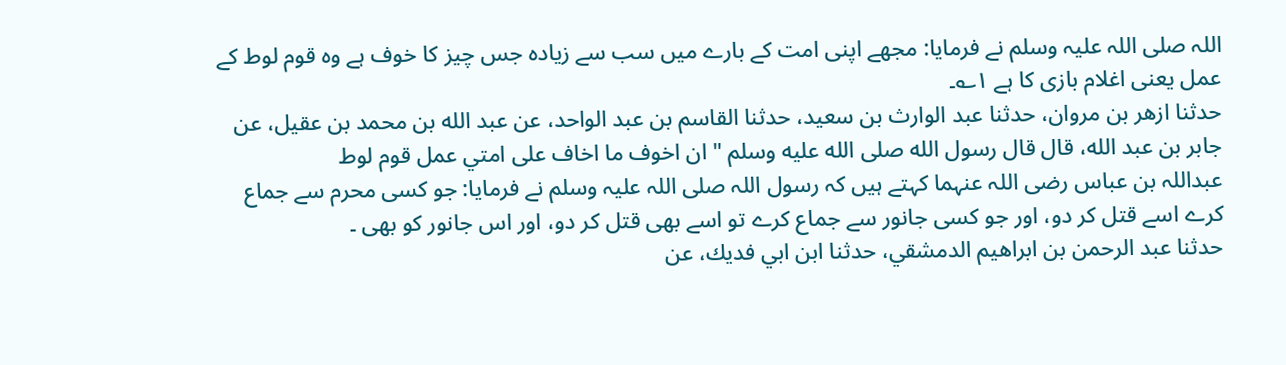اللہ صلی اللہ علیہ وسلم نے فرمایا: مجھے اپنی امت کے بارے میں سب سے زیادہ جس چیز کا خوف ہے وہ قوم لوط کے عمل یعنی اغلام بازی کا ہے ۱؎۔
حدثنا ازهر بن مروان، حدثنا عبد الوارث بن سعيد، حدثنا القاسم بن عبد الواحد، عن عبد الله بن محمد بن عقيل، عن جابر بن عبد الله، قال قال رسول الله صلى الله عليه وسلم " ان اخوف ما اخاف على امتي عمل قوم لوط
عبداللہ بن عباس رضی اللہ عنہما کہتے ہیں کہ رسول اللہ صلی اللہ علیہ وسلم نے فرمایا: جو کسی محرم سے جماع کرے اسے قتل کر دو، اور جو کسی جانور سے جماع کرے تو اسے بھی قتل کر دو، اور اس جانور کو بھی ۔
حدثنا عبد الرحمن بن ابراهيم الدمشقي، حدثنا ابن ابي فديك، عن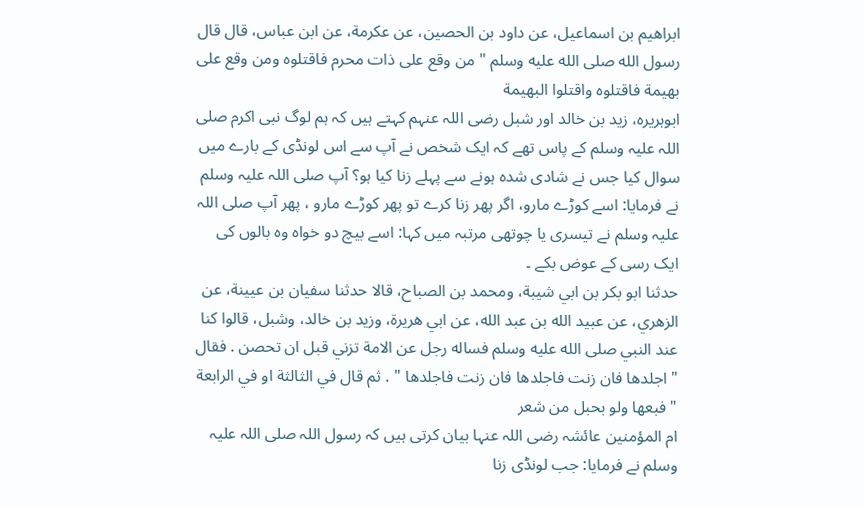ابراهيم بن اسماعيل، عن داود بن الحصين، عن عكرمة، عن ابن عباس، قال قال رسول الله صلى الله عليه وسلم " من وقع على ذات محرم فاقتلوه ومن وقع على بهيمة فاقتلوه واقتلوا البهيمة
ابوہریرہ، زید بن خالد اور شبل رضی اللہ عنہم کہتے ہیں کہ ہم لوگ نبی اکرم صلی اللہ علیہ وسلم کے پاس تھے کہ ایک شخص نے آپ سے اس لونڈی کے بارے میں سوال کیا جس نے شادی شدہ ہونے سے پہلے زنا کیا ہو؟ آپ صلی اللہ علیہ وسلم نے فرمایا: اسے کوڑے مارو، اگر پھر زنا کرے تو پھر کوڑے مارو ، پھر آپ صلی اللہ علیہ وسلم نے تیسری یا چوتھی مرتبہ میں کہا: اسے بیچ دو خواہ وہ بالوں کی ایک رسی کے عوض بکے ۔
حدثنا ابو بكر بن ابي شيبة، ومحمد بن الصباح، قالا حدثنا سفيان بن عيينة، عن الزهري، عن عبيد الله بن عبد الله، عن ابي هريرة، وزيد بن خالد، وشبل، قالوا كنا عند النبي صلى الله عليه وسلم فساله رجل عن الامة تزني قبل ان تحصن . فقال " اجلدها فان زنت فاجلدها فان زنت فاجلدها " . ثم قال في الثالثة او في الرابعة " فبعها ولو بحبل من شعر
ام المؤمنین عائشہ رضی اللہ عنہا بیان کرتی ہیں کہ رسول اللہ صلی اللہ علیہ وسلم نے فرمایا: جب لونڈی زنا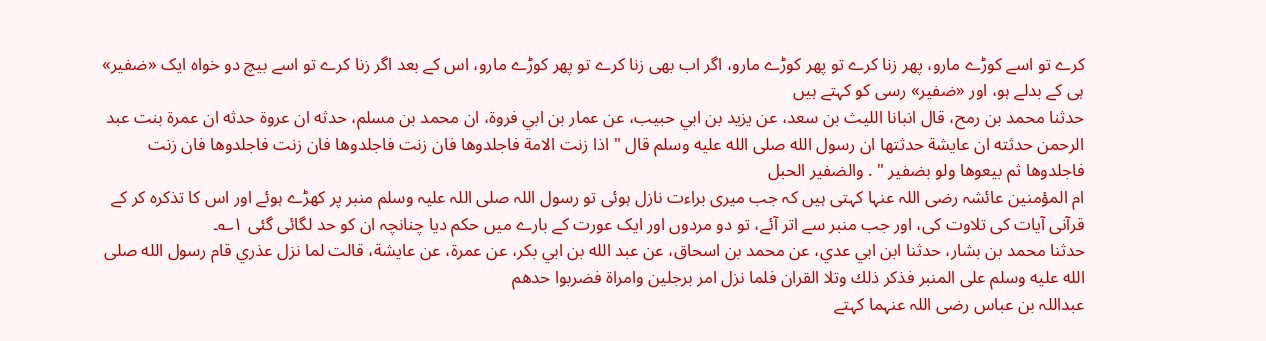کرے تو اسے کوڑے مارو، پھر زنا کرے تو پھر کوڑے مارو، اگر اب بھی زنا کرے تو پھر کوڑے مارو، اس کے بعد اگر زنا کرے تو اسے بیچ دو خواہ ایک «ضفیر» ہی کے بدلے ہو، اور «ضفیر» رسی کو کہتے ہیں
حدثنا محمد بن رمح، قال انبانا الليث بن سعد، عن يزيد بن ابي حبيب، عن عمار بن ابي فروة، ان محمد بن مسلم، حدثه ان عروة حدثه ان عمرة بنت عبد الرحمن حدثته ان عايشة حدثتها ان رسول الله صلى الله عليه وسلم قال " اذا زنت الامة فاجلدوها فان زنت فاجلدوها فان زنت فاجلدوها فان زنت فاجلدوها ثم بيعوها ولو بضفير " . والضفير الحبل
ام المؤمنین عائشہ رضی اللہ عنہا کہتی ہیں کہ جب میری براءت نازل ہوئی تو رسول اللہ صلی اللہ علیہ وسلم منبر پر کھڑے ہوئے اور اس کا تذکرہ کر کے قرآنی آیات کی تلاوت کی، اور جب منبر سے اتر آئے، تو دو مردوں اور ایک عورت کے بارے میں حکم دیا چنانچہ ان کو حد لگائی گئی ۱؎۔
حدثنا محمد بن بشار، حدثنا ابن ابي عدي، عن محمد بن اسحاق، عن عبد الله بن ابي بكر، عن عمرة، عن عايشة، قالت لما نزل عذري قام رسول الله صلى الله عليه وسلم على المنبر فذكر ذلك وتلا القران فلما نزل امر برجلين وامراة فضربوا حدهم
عبداللہ بن عباس رضی اللہ عنہما کہتے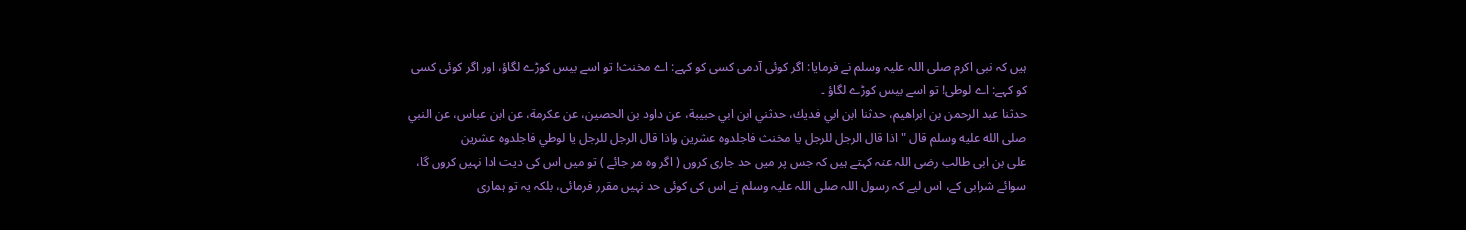ہیں کہ نبی اکرم صلی اللہ علیہ وسلم نے فرمایا: اگر کوئی آدمی کسی کو کہے: اے مخنث! تو اسے بیس کوڑے لگاؤ، اور اگر کوئی کسی کو کہے: اے لوطی! تو اسے بیس کوڑے لگاؤ ۔
حدثنا عبد الرحمن بن ابراهيم، حدثنا ابن ابي فديك، حدثني ابن ابي حبيبة، عن داود بن الحصين، عن عكرمة، عن ابن عباس، عن النبي صلى الله عليه وسلم قال " اذا قال الرجل للرجل يا مخنث فاجلدوه عشرين واذا قال الرجل للرجل يا لوطي فاجلدوه عشرين
علی بن ابی طالب رضی اللہ عنہ کہتے ہیں کہ جس پر میں حد جاری کروں ( اگر وہ مر جائے ) تو میں اس کی دیت ادا نہیں کروں گا، سوائے شرابی کے، اس لیے کہ رسول اللہ صلی اللہ علیہ وسلم نے اس کی کوئی حد نہیں مقرر فرمائی، بلکہ یہ تو ہماری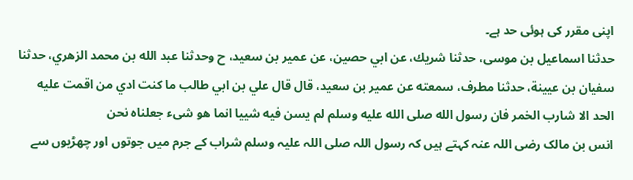اپنی مقرر کی ہوئی حد ہے۔
حدثنا اسماعيل بن موسى، حدثنا شريك، عن ابي حصين، عن عمير بن سعيد، ح وحدثنا عبد الله بن محمد الزهري، حدثنا سفيان بن عيينة، حدثنا مطرف، سمعته عن عمير بن سعيد، قال قال علي بن ابي طالب ما كنت ادي من اقمت عليه الحد الا شارب الخمر فان رسول الله صلى الله عليه وسلم لم يسن فيه شييا انما هو شىء جعلناه نحن
انس بن مالک رضی اللہ عنہ کہتے ہیں کہ رسول اللہ صلی اللہ علیہ وسلم شراب کے جرم میں جوتوں اور چھڑیوں سے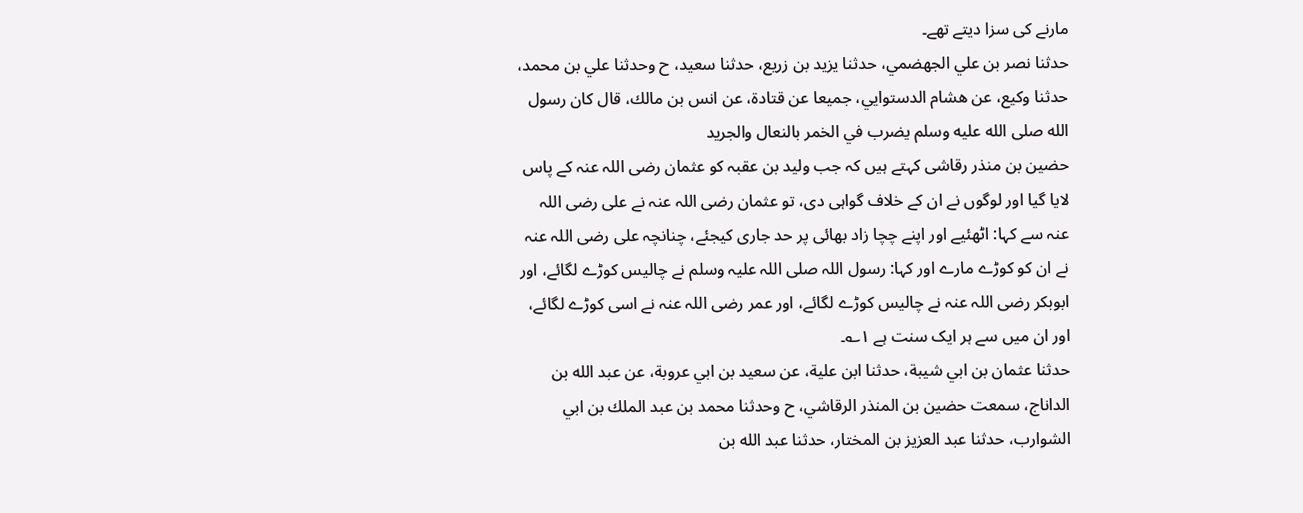مارنے کی سزا دیتے تھے۔
حدثنا نصر بن علي الجهضمي، حدثنا يزيد بن زريع، حدثنا سعيد، ح وحدثنا علي بن محمد، حدثنا وكيع، عن هشام الدستوايي، جميعا عن قتادة، عن انس بن مالك، قال كان رسول الله صلى الله عليه وسلم يضرب في الخمر بالنعال والجريد
حضین بن منذر رقاشی کہتے ہیں کہ جب ولید بن عقبہ کو عثمان رضی اللہ عنہ کے پاس لایا گیا اور لوگوں نے ان کے خلاف گواہی دی، تو عثمان رضی اللہ عنہ نے علی رضی اللہ عنہ سے کہا: اٹھئیے اور اپنے چچا زاد بھائی پر حد جاری کیجئے، چنانچہ علی رضی اللہ عنہ نے ان کو کوڑے مارے اور کہا: رسول اللہ صلی اللہ علیہ وسلم نے چالیس کوڑے لگائے، اور ابوبکر رضی اللہ عنہ نے چالیس کوڑے لگائے، اور عمر رضی اللہ عنہ نے اسی کوڑے لگائے، اور ان میں سے ہر ایک سنت ہے ۱؎۔
حدثنا عثمان بن ابي شيبة، حدثنا ابن علية، عن سعيد بن ابي عروبة، عن عبد الله بن الداناج، سمعت حضين بن المنذر الرقاشي، ح وحدثنا محمد بن عبد الملك بن ابي الشوارب، حدثنا عبد العزيز بن المختار، حدثنا عبد الله بن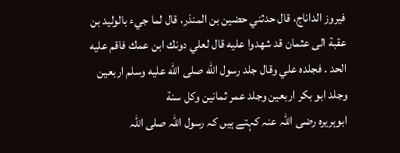فيروز الداناج، قال حدثني حضين بن المنذر، قال لما جيء بالوليد بن عقبة الى عثمان قد شهدوا عليه قال لعلي دونك ابن عمك فاقم عليه الحد . فجلده علي وقال جلد رسول الله صلى الله عليه وسلم اربعين وجلد ابو بكر اربعين وجلد عمر ثمانين وكل سنة
ابوہریرہ رضی اللہ عنہ کہتے ہیں کہ رسول اللہ صلی اللہ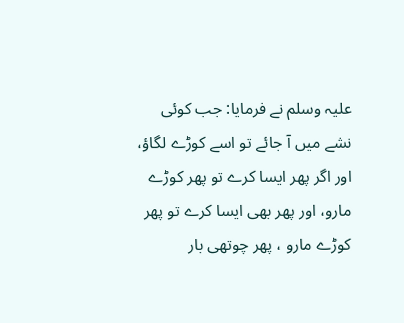علیہ وسلم نے فرمایا: جب کوئی نشے میں آ جائے تو اسے کوڑے لگاؤ، اور اگر پھر ایسا کرے تو پھر کوڑے مارو، اور پھر بھی ایسا کرے تو پھر کوڑے مارو ، پھر چوتھی بار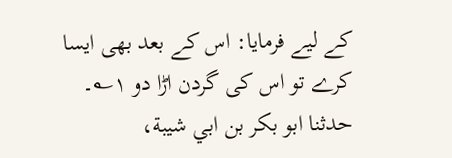کے لیے فرمایا: اس کے بعد بھی ایسا کرے تو اس کی گردن اڑا دو ۱؎۔
حدثنا ابو بكر بن ابي شيبة،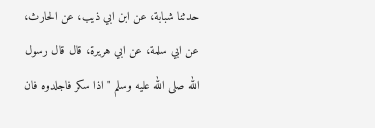حدثنا شبابة، عن ابن ابي ذيب، عن الحارث، عن ابي سلمة، عن ابي هريرة، قال قال رسول الله صلى الله عليه وسلم " اذا سكر فاجلدوه فان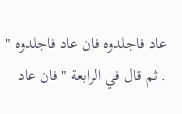عاد فاجلدوه فان عاد فاجلدوه " . ثم قال في الرابعة " فان عاد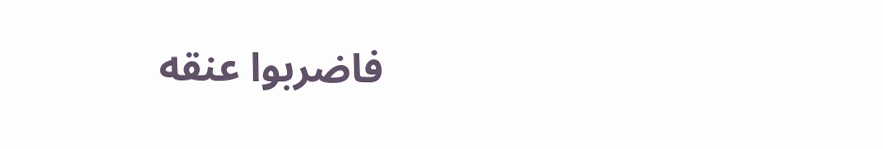فاضربوا عنقه